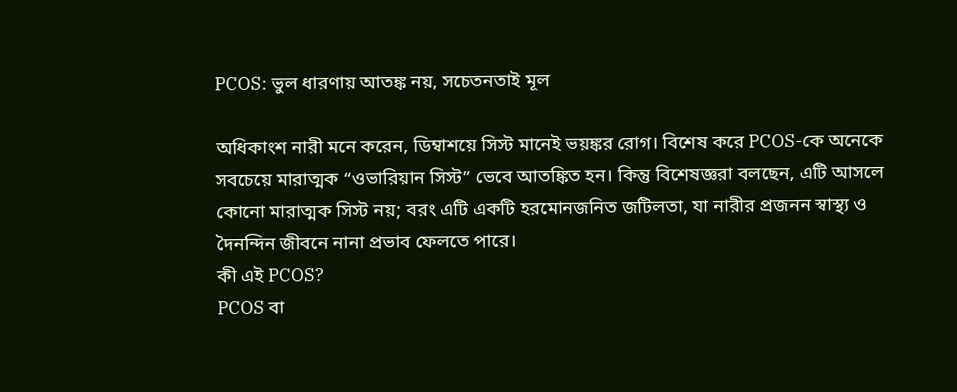PCOS: ভুল ধারণায় আতঙ্ক নয়, সচেতনতাই মূল

অধিকাংশ নারী মনে করেন, ডিম্বাশয়ে সিস্ট মানেই ভয়ঙ্কর রোগ। বিশেষ করে PCOS-কে অনেকে সবচেয়ে মারাত্মক “ওভারিয়ান সিস্ট” ভেবে আতঙ্কিত হন। কিন্তু বিশেষজ্ঞরা বলছেন, এটি আসলে কোনো মারাত্মক সিস্ট নয়; বরং এটি একটি হরমোনজনিত জটিলতা, যা নারীর প্রজনন স্বাস্থ্য ও দৈনন্দিন জীবনে নানা প্রভাব ফেলতে পারে।
কী এই PCOS?
PCOS বা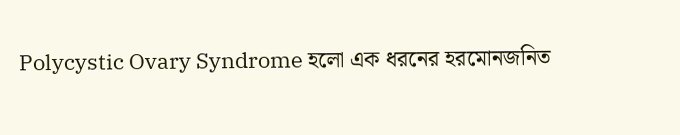Polycystic Ovary Syndrome হলো এক ধরনের হরমোনজনিত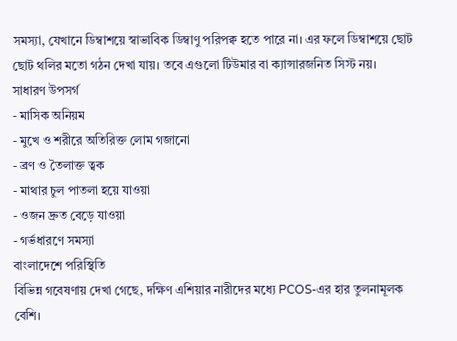সমস্যা, যেখানে ডিম্বাশয়ে স্বাভাবিক ডিম্বাণু পরিপক্ব হতে পারে না। এর ফলে ডিম্বাশয়ে ছোট ছোট থলির মতো গঠন দেখা যায়। তবে এগুলো টিউমার বা ক্যান্সারজনিত সিস্ট নয়।
সাধারণ উপসর্গ
- মাসিক অনিয়ম
- মুখে ও শরীরে অতিরিক্ত লোম গজানো
- ব্রণ ও তৈলাক্ত ত্বক
- মাথার চুল পাতলা হয়ে যাওয়া
- ওজন দ্রুত বেড়ে যাওয়া
- গর্ভধারণে সমস্যা
বাংলাদেশে পরিস্থিতি
বিভিন্ন গবেষণায় দেখা গেছে, দক্ষিণ এশিয়ার নারীদের মধ্যে PCOS-এর হার তুলনামূলক বেশি।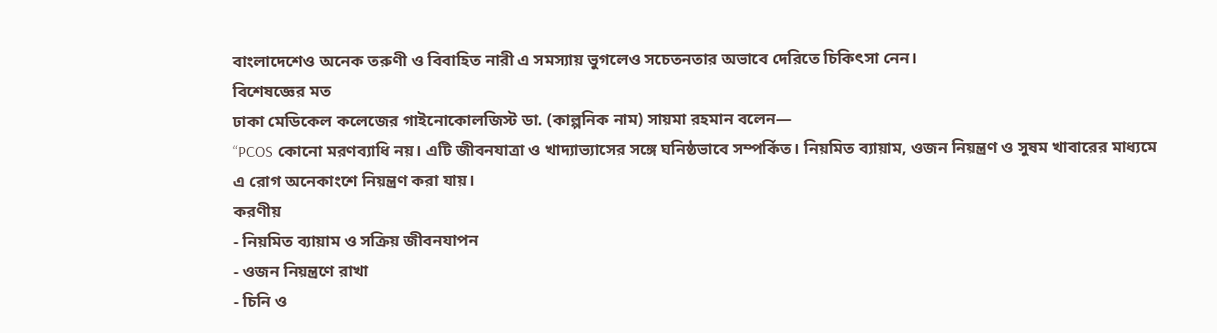বাংলাদেশেও অনেক তরুণী ও বিবাহিত নারী এ সমস্যায় ভুগলেও সচেতনতার অভাবে দেরিতে চিকিৎসা নেন।
বিশেষজ্ঞের মত
ঢাকা মেডিকেল কলেজের গাইনোকোলজিস্ট ডা. (কাল্পনিক নাম) সায়মা রহমান বলেন—
“PCOS কোনো মরণব্যাধি নয়। এটি জীবনযাত্রা ও খাদ্যাভ্যাসের সঙ্গে ঘনিষ্ঠভাবে সম্পর্কিত। নিয়মিত ব্যায়াম, ওজন নিয়ন্ত্রণ ও সুষম খাবারের মাধ্যমে এ রোগ অনেকাংশে নিয়ন্ত্রণ করা যায়।
করণীয়
- নিয়মিত ব্যায়াম ও সক্রিয় জীবনযাপন
- ওজন নিয়ন্ত্রণে রাখা
- চিনি ও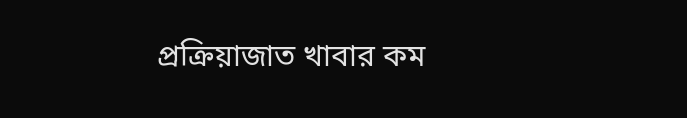প্রক্রিয়াজাত খাবার কম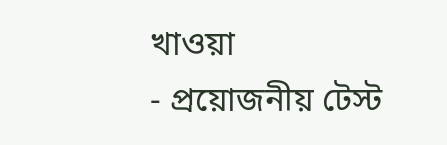খাওয়া
- প্রয়োজনীয় টেস্ট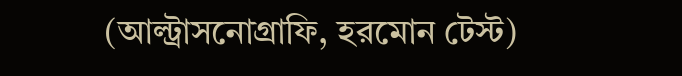(আল্ট্রাসনোগ্রাফি, হরমোন টেস্ট)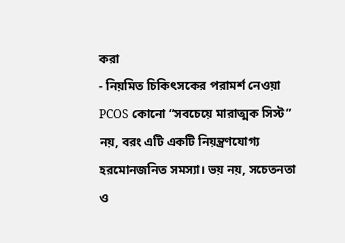করা
- নিয়মিত চিকিৎসকের পরামর্শ নেওয়া
PCOS কোনো “সবচেয়ে মারাত্মক সিস্ট” নয়, বরং এটি একটি নিয়ন্ত্রণযোগ্য হরমোনজনিত সমস্যা। ভয় নয়, সচেতনতা ও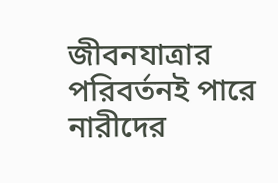জীবনযাত্রার পরিবর্তনই পারে নারীদের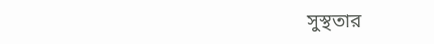সুস্থতার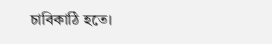চাবিকাঠি হতে।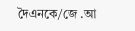দৈএনকে/জে .আ